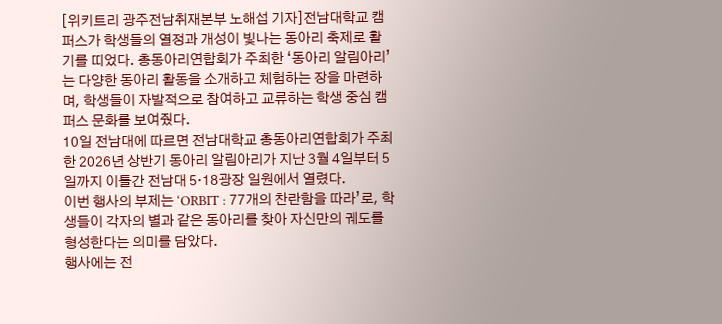[위키트리 광주전남취재본부 노해섭 기자]전남대학교 캠퍼스가 학생들의 열정과 개성이 빛나는 동아리 축제로 활기를 띠었다. 총동아리연합회가 주최한 ‘동아리 알림아리’는 다양한 동아리 활동을 소개하고 체험하는 장을 마련하며, 학생들이 자발적으로 참여하고 교류하는 학생 중심 캠퍼스 문화를 보여줬다.
10일 전남대에 따르면 전남대학교 총동아리연합회가 주최한 2026년 상반기 동아리 알림아리가 지난 3월 4일부터 5일까지 이틀간 전남대 5·18광장 일원에서 열렸다.
이번 행사의 부제는 ‘ORBIT : 77개의 찬란함을 따라’로, 학생들이 각자의 별과 같은 동아리를 찾아 자신만의 궤도를 형성한다는 의미를 담았다.
행사에는 전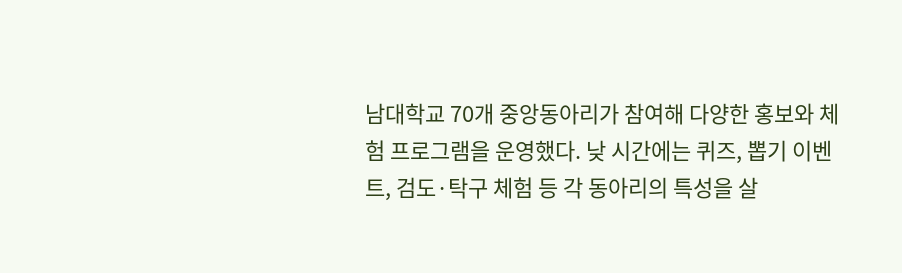남대학교 70개 중앙동아리가 참여해 다양한 홍보와 체험 프로그램을 운영했다. 낮 시간에는 퀴즈, 뽑기 이벤트, 검도·탁구 체험 등 각 동아리의 특성을 살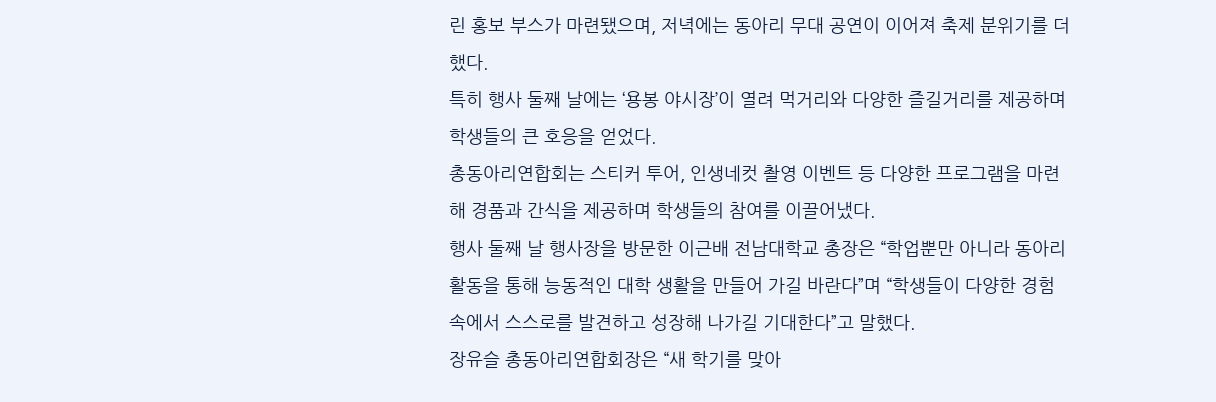린 홍보 부스가 마련됐으며, 저녁에는 동아리 무대 공연이 이어져 축제 분위기를 더했다.
특히 행사 둘째 날에는 ‘용봉 야시장’이 열려 먹거리와 다양한 즐길거리를 제공하며 학생들의 큰 호응을 얻었다.
총동아리연합회는 스티커 투어, 인생네컷 촬영 이벤트 등 다양한 프로그램을 마련해 경품과 간식을 제공하며 학생들의 참여를 이끌어냈다.
행사 둘째 날 행사장을 방문한 이근배 전남대학교 총장은 “학업뿐만 아니라 동아리 활동을 통해 능동적인 대학 생활을 만들어 가길 바란다”며 “학생들이 다양한 경험 속에서 스스로를 발견하고 성장해 나가길 기대한다”고 말했다.
장유슬 총동아리연합회장은 “새 학기를 맞아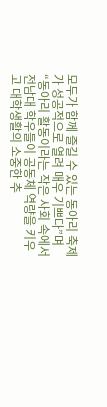모두가 함께 즐길 수 있는 동아리 축제가 성공적으로 열려 매우 기쁘다”며 “동아리 활동이라는 작은 사회 속에서 전남대 학우들이 공동체 역량을 키우고 대학생활의 소중한 추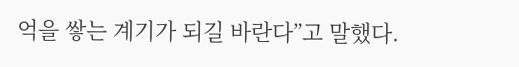억을 쌓는 계기가 되길 바란다”고 말했다.